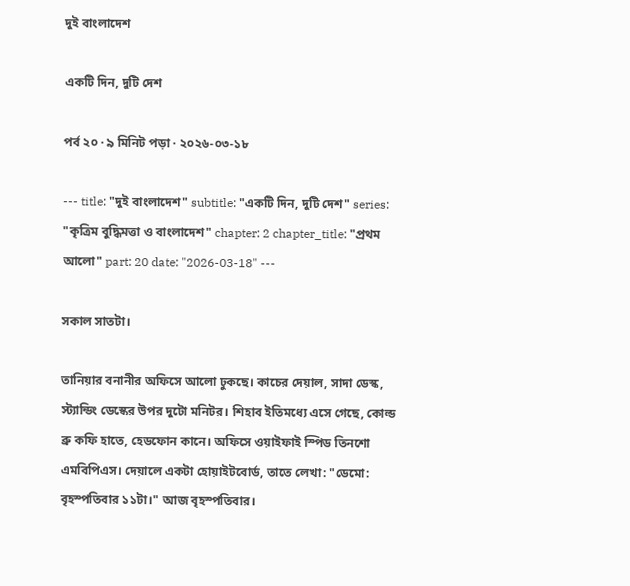দুই বাংলাদেশ

একটি দিন, দুটি দেশ

পর্ব ২০ · ৯ মিনিট পড়া · ২০২৬-০৩-১৮

--- title: "দুই বাংলাদেশ" subtitle: "একটি দিন, দুটি দেশ" series: "কৃত্রিম বুদ্ধিমত্তা ও বাংলাদেশ" chapter: 2 chapter_title: "প্রথম আলো" part: 20 date: "2026-03-18" ---

সকাল সাতটা।

তানিয়ার বনানীর অফিসে আলো ঢুকছে। কাচের দেয়াল, সাদা ডেস্ক, স্ট্যান্ডিং ডেস্কের উপর দুটো মনিটর। শিহাব ইতিমধ্যে এসে গেছে, কোল্ড ব্রু কফি হাতে, হেডফোন কানে। অফিসে ওয়াইফাই স্পিড তিনশো এমবিপিএস। দেয়ালে একটা হোয়াইটবোর্ড, তাতে লেখা: "ডেমো: বৃহস্পতিবার ১১টা।" আজ বৃহস্পতিবার।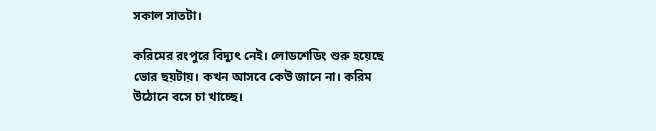সকাল সাতটা।

করিমের রংপুরে বিদ্যুৎ নেই। লোডশেডিং শুরু হয়েছে ভোর ছয়টায়। কখন আসবে কেউ জানে না। করিম উঠোনে বসে চা খাচ্ছে।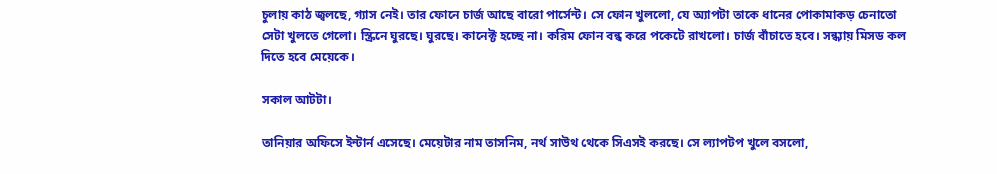চুলায় কাঠ জ্বলছে, গ্যাস নেই। তার ফোনে চার্জ আছে বারো পার্সেন্ট। সে ফোন খুললো, যে অ্যাপটা তাকে ধানের পোকামাকড় চেনাতো সেটা খুলতে গেলো। স্ক্রিনে ঘুরছে। ঘুরছে। কানেক্ট হচ্ছে না। করিম ফোন বন্ধ করে পকেটে রাখলো। চার্জ বাঁচাতে হবে। সন্ধ্যায় মিসড কল দিতে হবে মেয়েকে।

সকাল আটটা।

তানিয়ার অফিসে ইন্টার্ন এসেছে। মেয়েটার নাম তাসনিম, নর্থ সাউথ থেকে সিএসই করছে। সে ল্যাপটপ খুলে বসলো,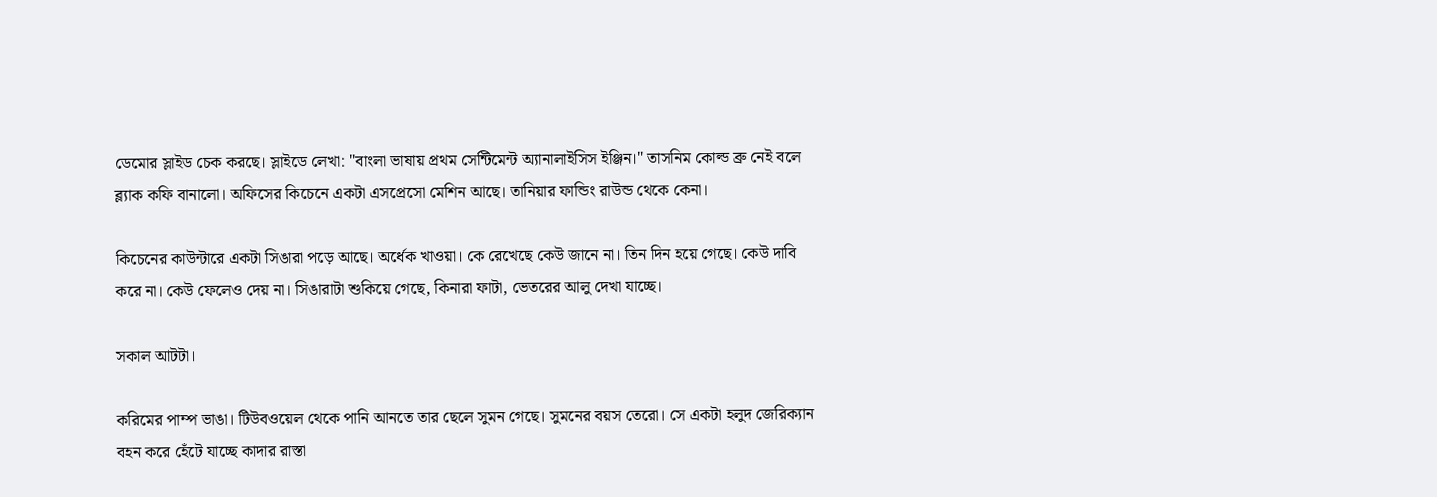ডেমোর স্লাইড চেক করছে। স্লাইডে লেখা: "বাংলা ভাষায় প্রথম সেন্টিমেন্ট অ্যানালাইসিস ইঞ্জিন।" তাসনিম কোল্ড ব্রু নেই বলে ব্ল্যাক কফি বানালো। অফিসের কিচেনে একটা এসপ্রেসো মেশিন আছে। তানিয়ার ফান্ডিং রাউন্ড থেকে কেনা।

কিচেনের কাউন্টারে একটা সিঙারা পড়ে আছে। অর্ধেক খাওয়া। কে রেখেছে কেউ জানে না। তিন দিন হয়ে গেছে। কেউ দাবি করে না। কেউ ফেলেও দেয় না। সিঙারাটা শুকিয়ে গেছে, কিনারা ফাটা, ভেতরের আলু দেখা যাচ্ছে।

সকাল আটটা।

করিমের পাম্প ভাঙা। টিউবওয়েল থেকে পানি আনতে তার ছেলে সুমন গেছে। সুমনের বয়স তেরো। সে একটা হলুদ জেরিক্যান বহন করে হেঁটে যাচ্ছে কাদার রাস্তা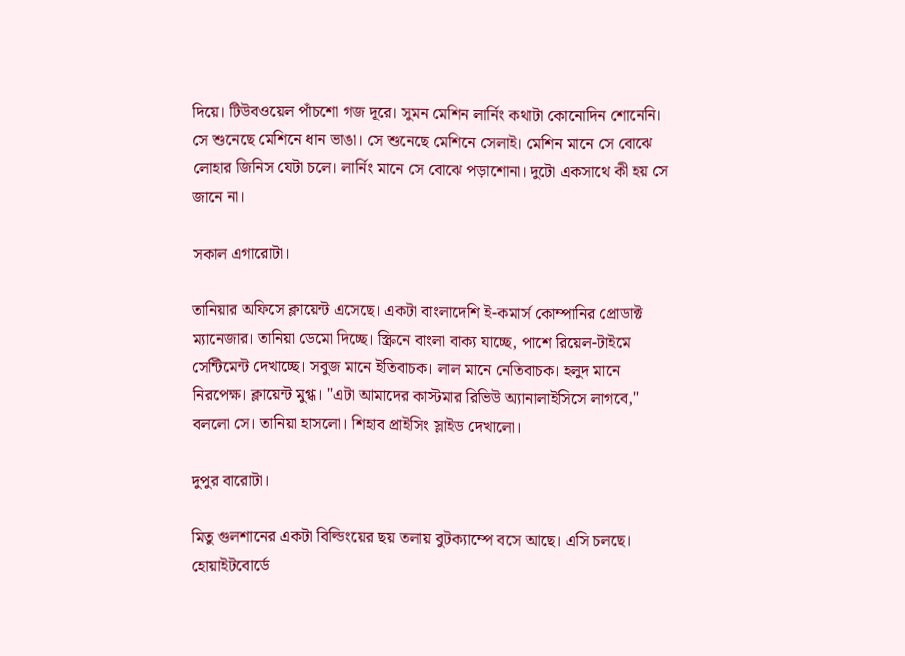দিয়ে। টিউবওয়েল পাঁচশো গজ দূরে। সুমন মেশিন লার্নিং কথাটা কোনোদিন শোনেনি। সে শুনেছে মেশিনে ধান ভাঙা। সে শুনেছে মেশিনে সেলাই। মেশিন মানে সে বোঝে লোহার জিনিস যেটা চলে। লার্নিং মানে সে বোঝে পড়াশোনা। দুটো একসাথে কী হয় সে জানে না।

সকাল এগারোটা।

তানিয়ার অফিসে ক্লায়েন্ট এসেছে। একটা বাংলাদেশি ই-কমার্স কোম্পানির প্রোডাক্ট ম্যানেজার। তানিয়া ডেমো দিচ্ছে। স্ক্রিনে বাংলা বাক্য যাচ্ছে, পাশে রিয়েল-টাইমে সেন্টিমেন্ট দেখাচ্ছে। সবুজ মানে ইতিবাচক। লাল মানে নেতিবাচক। হলুদ মানে নিরপেক্ষ। ক্লায়েন্ট মুগ্ধ। "এটা আমাদের কাস্টমার রিভিউ অ্যানালাইসিসে লাগবে," বললো সে। তানিয়া হাসলো। শিহাব প্রাইসিং স্লাইড দেখালো।

দুপুর বারোটা।

মিতু গুলশানের একটা বিল্ডিংয়ের ছয় তলায় বুটক্যাম্পে বসে আছে। এসি চলছে। হোয়াইটবোর্ডে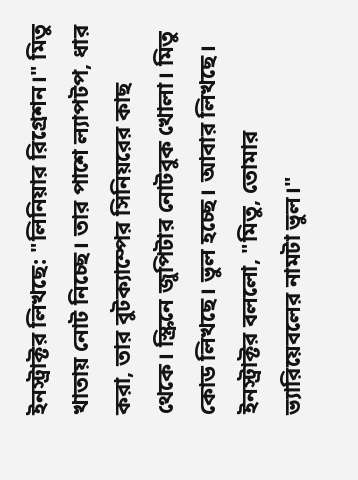ইনস্ট্রাক্টর লিখছে: "লিনিয়ার রিগ্রেশন।" মিতু খাতায় নোট নিচ্ছে। তার পাশে ল্যাপটপ, ধার করা, তার বুটক্যাম্পের সিনিয়রের কাছ থেকে। স্ক্রিনে জুপিটার নোটবুক খোলা। মিতু কোড লিখছে। ভুল হচ্ছে। আবার লিখছে। ইনস্ট্রাক্টর বললো, "মিতু, তোমার ভ্যারিয়েবলের নামটা ভুল।"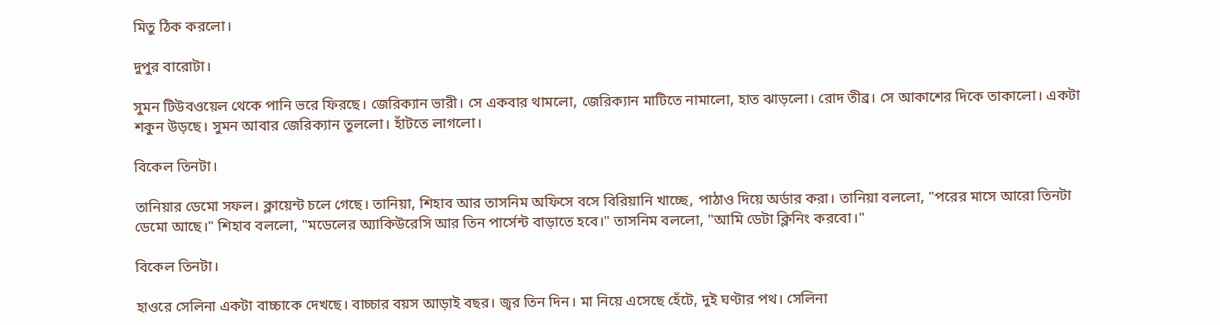মিতু ঠিক করলো।

দুপুর বারোটা।

সুমন টিউবওয়েল থেকে পানি ভরে ফিরছে। জেরিক্যান ভারী। সে একবার থামলো, জেরিক্যান মাটিতে নামালো, হাত ঝাড়লো। রোদ তীব্র। সে আকাশের দিকে তাকালো। একটা শকুন উড়ছে। সুমন আবার জেরিক্যান তুললো। হাঁটতে লাগলো।

বিকেল তিনটা।

তানিয়ার ডেমো সফল। ক্লায়েন্ট চলে গেছে। তানিয়া, শিহাব আর তাসনিম অফিসে বসে বিরিয়ানি খাচ্ছে, পাঠাও দিয়ে অর্ডার করা। তানিয়া বললো, "পরের মাসে আরো তিনটা ডেমো আছে।" শিহাব বললো, "মডেলের অ্যাকিউরেসি আর তিন পার্সেন্ট বাড়াতে হবে।" তাসনিম বললো, "আমি ডেটা ক্লিনিং করবো।"

বিকেল তিনটা।

হাওরে সেলিনা একটা বাচ্চাকে দেখছে। বাচ্চার বয়স আড়াই বছর। জ্বর তিন দিন। মা নিয়ে এসেছে হেঁটে, দুই ঘণ্টার পথ। সেলিনা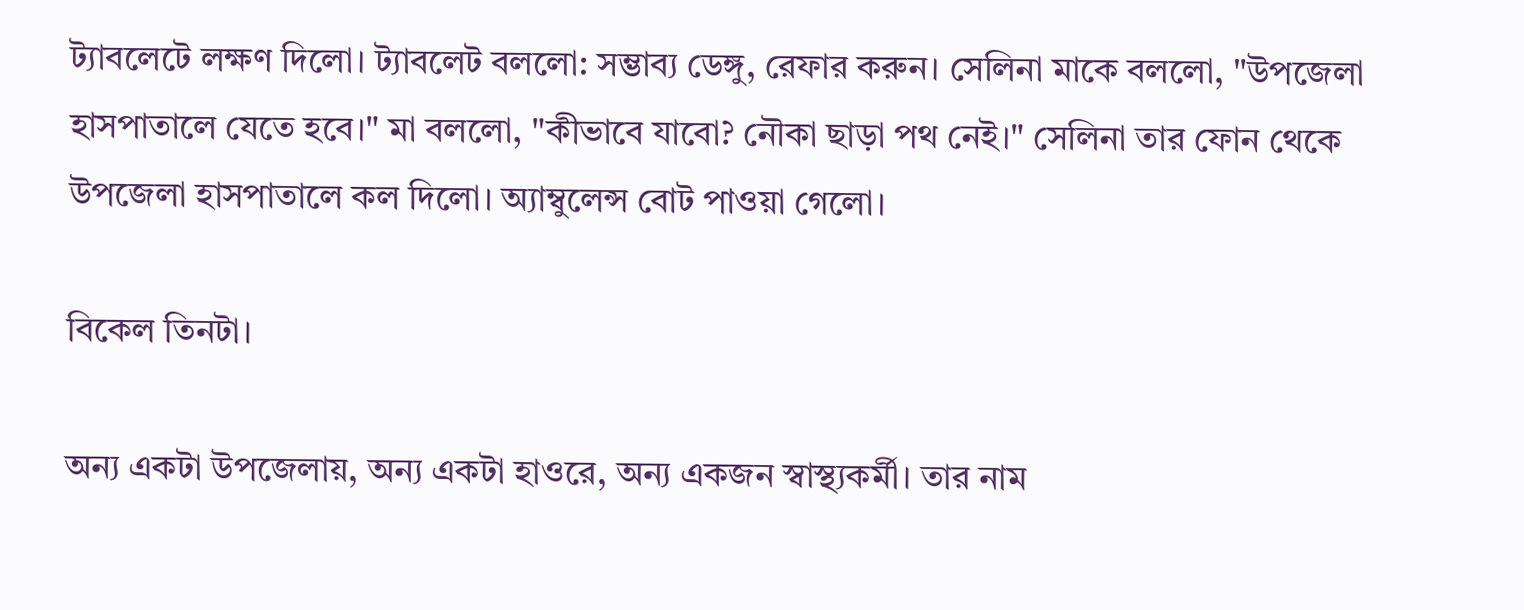ট্যাবলেটে লক্ষণ দিলো। ট্যাবলেট বললো: সম্ভাব্য ডেঙ্গু, রেফার করুন। সেলিনা মাকে বললো, "উপজেলা হাসপাতালে যেতে হবে।" মা বললো, "কীভাবে যাবো? নৌকা ছাড়া পথ নেই।" সেলিনা তার ফোন থেকে উপজেলা হাসপাতালে কল দিলো। অ্যাম্বুলেন্স বোট পাওয়া গেলো।

বিকেল তিনটা।

অন্য একটা উপজেলায়, অন্য একটা হাওরে, অন্য একজন স্বাস্থ্যকর্মী। তার নাম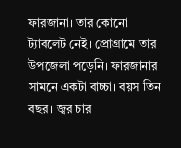ফারজানা। তার কোনো ট্যাবলেট নেই। প্রোগ্রামে তার উপজেলা পড়েনি। ফারজানার সামনে একটা বাচ্চা। বয়স তিন বছর। জ্বর চার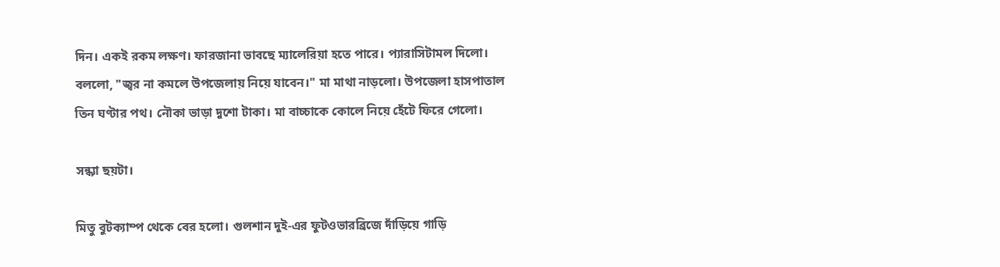দিন। একই রকম লক্ষণ। ফারজানা ভাবছে ম্যালেরিয়া হতে পারে। প্যারাসিটামল দিলো। বললো, "জ্বর না কমলে উপজেলায় নিয়ে যাবেন।" মা মাথা নাড়লো। উপজেলা হাসপাতাল তিন ঘণ্টার পথ। নৌকা ভাড়া দুশো টাকা। মা বাচ্চাকে কোলে নিয়ে হেঁটে ফিরে গেলো।

সন্ধ্যা ছয়টা।

মিতু বুটক্যাম্প থেকে বের হলো। গুলশান দুই-এর ফুটওভারব্রিজে দাঁড়িয়ে গাড়ি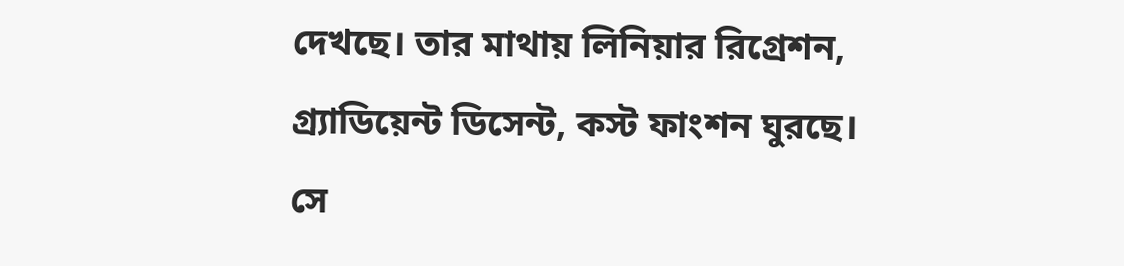দেখছে। তার মাথায় লিনিয়ার রিগ্রেশন, গ্র্যাডিয়েন্ট ডিসেন্ট, কস্ট ফাংশন ঘুরছে। সে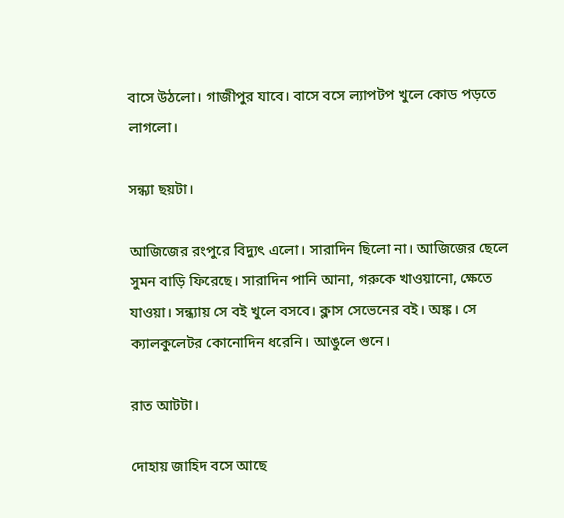বাসে উঠলো। গাজীপুর যাবে। বাসে বসে ল্যাপটপ খুলে কোড পড়তে লাগলো।

সন্ধ্যা ছয়টা।

আজিজের রংপুরে বিদ্যুৎ এলো। সারাদিন ছিলো না। আজিজের ছেলে সুমন বাড়ি ফিরেছে। সারাদিন পানি আনা, গরুকে খাওয়ানো, ক্ষেতে যাওয়া। সন্ধ্যায় সে বই খুলে বসবে। ক্লাস সেভেনের বই। অঙ্ক। সে ক্যালকুলেটর কোনোদিন ধরেনি। আঙুলে গুনে।

রাত আটটা।

দোহায় জাহিদ বসে আছে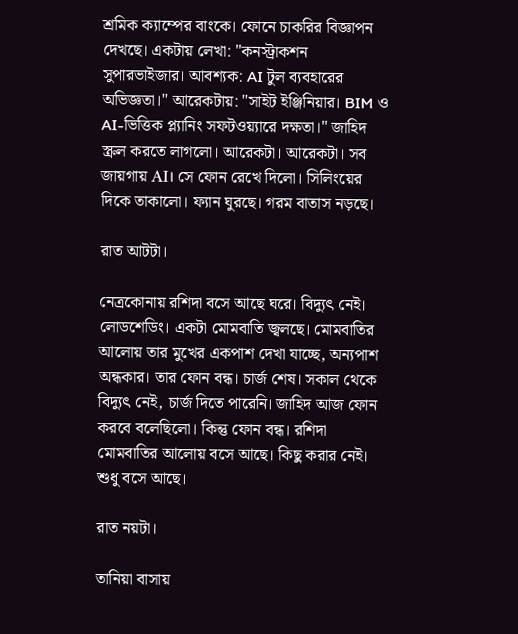শ্রমিক ক্যাম্পের বাংকে। ফোনে চাকরির বিজ্ঞাপন দেখছে। একটায় লেখা: "কনস্ট্রাকশন সুপারভাইজার। আবশ্যক: AI টুল ব্যবহারের অভিজ্ঞতা।" আরেকটায়: "সাইট ইঞ্জিনিয়ার। BIM ও AI-ভিত্তিক প্ল্যানিং সফটওয়্যারে দক্ষতা।" জাহিদ স্ক্রল করতে লাগলো। আরেকটা। আরেকটা। সব জায়গায় AI। সে ফোন রেখে দিলো। সিলিংয়ের দিকে তাকালো। ফ্যান ঘুরছে। গরম বাতাস নড়ছে।

রাত আটটা।

নেত্রকোনায় রশিদা বসে আছে ঘরে। বিদ্যুৎ নেই। লোডশেডিং। একটা মোমবাতি জ্বলছে। মোমবাতির আলোয় তার মুখের একপাশ দেখা যাচ্ছে, অন্যপাশ অন্ধকার। তার ফোন বন্ধ। চার্জ শেষ। সকাল থেকে বিদ্যুৎ নেই, চার্জ দিতে পারেনি। জাহিদ আজ ফোন করবে বলেছিলো। কিন্তু ফোন বন্ধ। রশিদা মোমবাতির আলোয় বসে আছে। কিছু করার নেই। শুধু বসে আছে।

রাত নয়টা।

তানিয়া বাসায়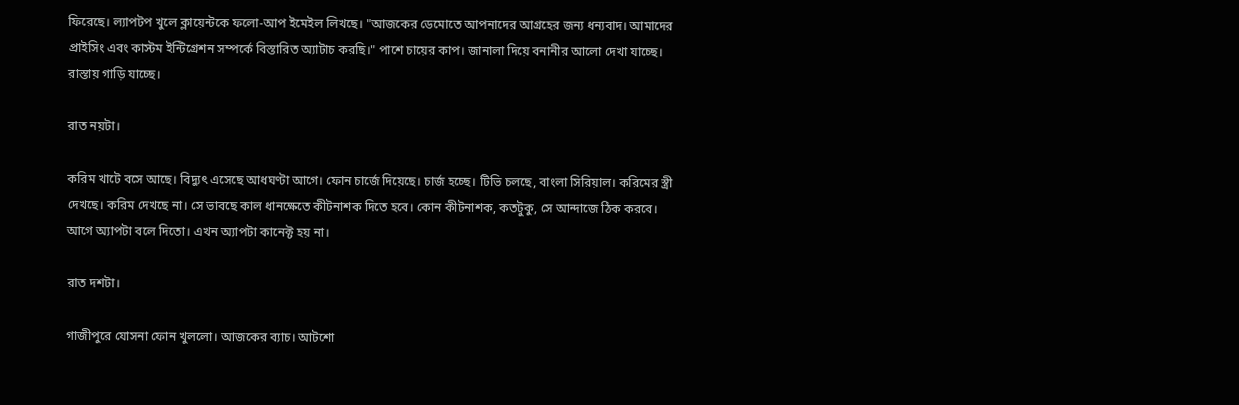ফিরেছে। ল্যাপটপ খুলে ক্লায়েন্টকে ফলো-আপ ইমেইল লিখছে। "আজকের ডেমোতে আপনাদের আগ্রহের জন্য ধন্যবাদ। আমাদের প্রাইসিং এবং কাস্টম ইন্টিগ্রেশন সম্পর্কে বিস্তারিত অ্যাটাচ করছি।" পাশে চায়ের কাপ। জানালা দিয়ে বনানীর আলো দেখা যাচ্ছে। রাস্তায় গাড়ি যাচ্ছে।

রাত নয়টা।

করিম খাটে বসে আছে। বিদ্যুৎ এসেছে আধঘণ্টা আগে। ফোন চার্জে দিয়েছে। চার্জ হচ্ছে। টিভি চলছে, বাংলা সিরিয়াল। করিমের স্ত্রী দেখছে। করিম দেখছে না। সে ভাবছে কাল ধানক্ষেতে কীটনাশক দিতে হবে। কোন কীটনাশক, কতটুকু, সে আন্দাজে ঠিক করবে। আগে অ্যাপটা বলে দিতো। এখন অ্যাপটা কানেক্ট হয় না।

রাত দশটা।

গাজীপুরে যোসনা ফোন খুললো। আজকের ব্যাচ। আটশো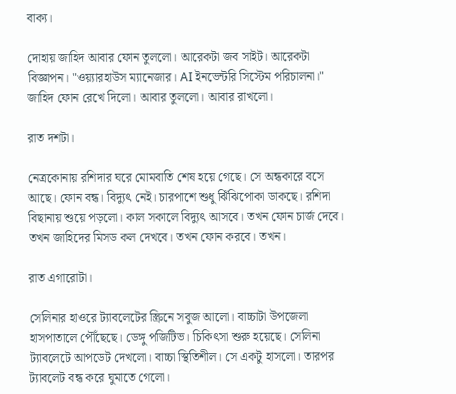বাক্য।

দোহায় জাহিদ আবার ফোন তুললো। আরেকটা জব সাইট। আরেকটা বিজ্ঞাপন। "ওয়্যারহাউস ম্যানেজার। AI ইনভেন্টরি সিস্টেম পরিচালনা।" জাহিদ ফোন রেখে দিলো। আবার তুললো। আবার রাখলো।

রাত দশটা।

নেত্রকোনায় রশিদার ঘরে মোমবাতি শেষ হয়ে গেছে। সে অন্ধকারে বসে আছে। ফোন বন্ধ। বিদ্যুৎ নেই। চারপাশে শুধু ঝিঁঝিপোকা ডাকছে। রশিদা বিছানায় শুয়ে পড়লো। কাল সকালে বিদ্যুৎ আসবে। তখন ফোন চার্জ দেবে। তখন জাহিদের মিসড কল দেখবে। তখন ফোন করবে। তখন।

রাত এগারোটা।

সেলিনার হাওরে ট্যাবলেটের স্ক্রিনে সবুজ আলো। বাচ্চাটা উপজেলা হাসপাতালে পৌঁছেছে। ডেঙ্গু পজিটিভ। চিকিৎসা শুরু হয়েছে। সেলিনা ট্যাবলেটে আপডেট দেখলো। বাচ্চা স্থিতিশীল। সে একটু হাসলো। তারপর ট্যাবলেট বন্ধ করে ঘুমাতে গেলো।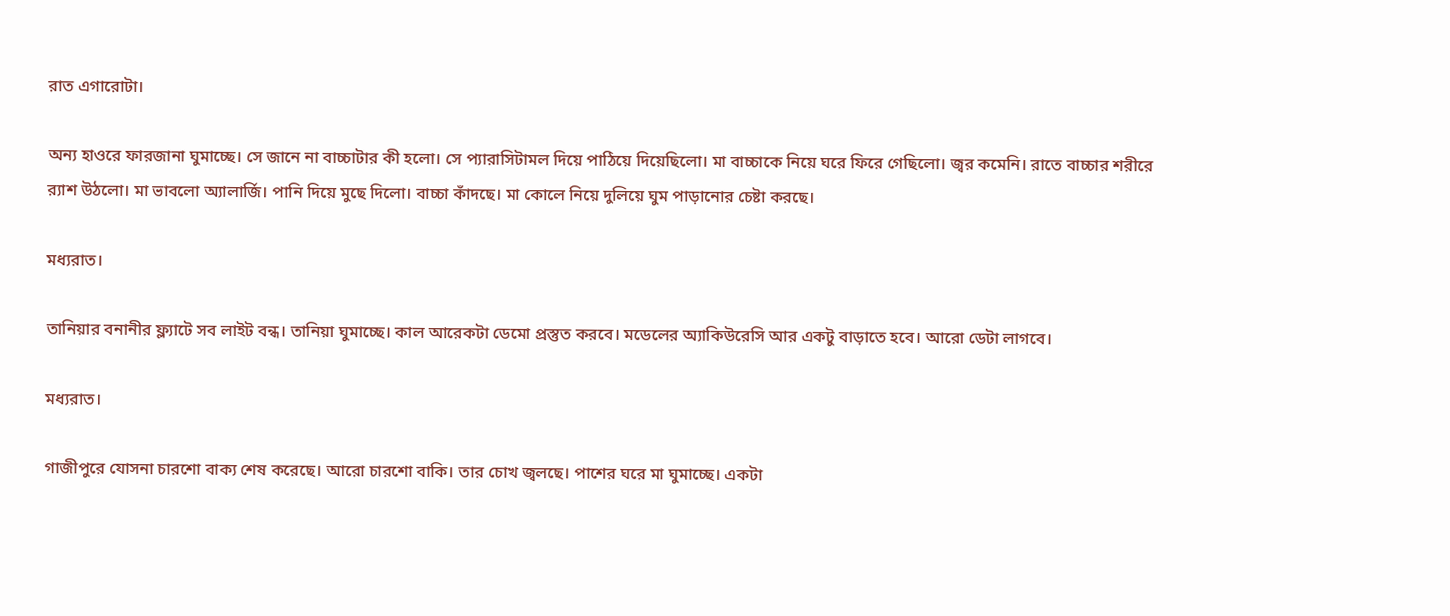রাত এগারোটা।

অন্য হাওরে ফারজানা ঘুমাচ্ছে। সে জানে না বাচ্চাটার কী হলো। সে প্যারাসিটামল দিয়ে পাঠিয়ে দিয়েছিলো। মা বাচ্চাকে নিয়ে ঘরে ফিরে গেছিলো। জ্বর কমেনি। রাতে বাচ্চার শরীরে র‍্যাশ উঠলো। মা ভাবলো অ্যালার্জি। পানি দিয়ে মুছে দিলো। বাচ্চা কাঁদছে। মা কোলে নিয়ে দুলিয়ে ঘুম পাড়ানোর চেষ্টা করছে।

মধ্যরাত।

তানিয়ার বনানীর ফ্ল্যাটে সব লাইট বন্ধ। তানিয়া ঘুমাচ্ছে। কাল আরেকটা ডেমো প্রস্তুত করবে। মডেলের অ্যাকিউরেসি আর একটু বাড়াতে হবে। আরো ডেটা লাগবে।

মধ্যরাত।

গাজীপুরে যোসনা চারশো বাক্য শেষ করেছে। আরো চারশো বাকি। তার চোখ জ্বলছে। পাশের ঘরে মা ঘুমাচ্ছে। একটা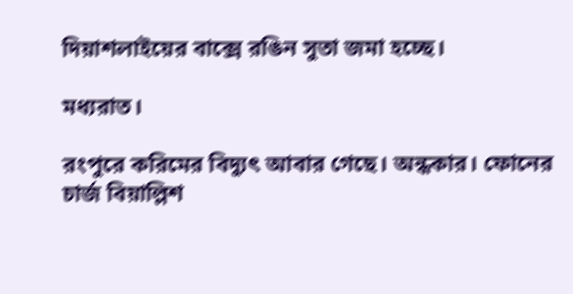দিয়াশলাইয়ের বাক্সে রঙিন সুতা জমা হচ্ছে।

মধ্যরাত।

রংপুরে করিমের বিদ্যুৎ আবার গেছে। অন্ধকার। ফোনের চার্জ বিয়াল্লিশ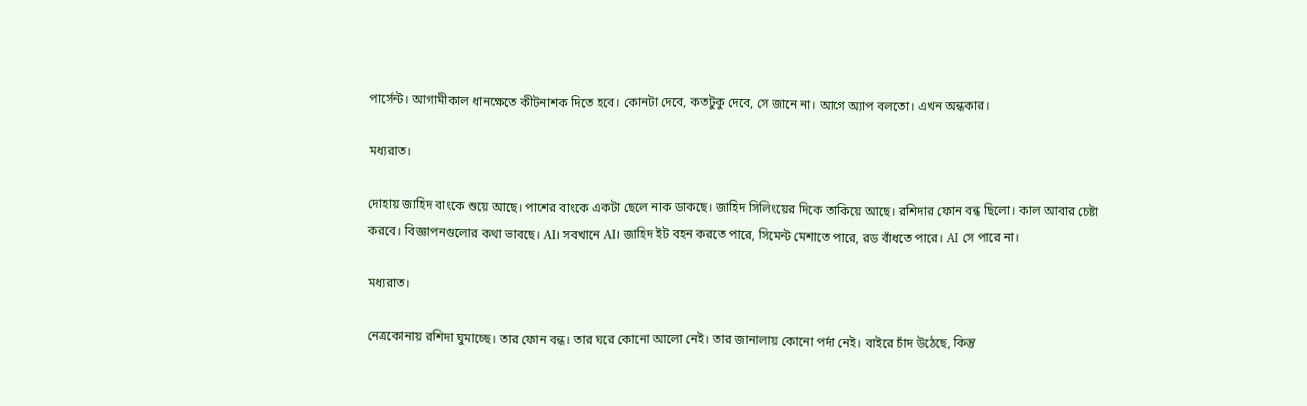পার্সেন্ট। আগামীকাল ধানক্ষেতে কীটনাশক দিতে হবে। কোনটা দেবে, কতটুকু দেবে, সে জানে না। আগে অ্যাপ বলতো। এখন অন্ধকার।

মধ্যরাত।

দোহায় জাহিদ বাংকে শুয়ে আছে। পাশের বাংকে একটা ছেলে নাক ডাকছে। জাহিদ সিলিংয়ের দিকে তাকিয়ে আছে। রশিদার ফোন বন্ধ ছিলো। কাল আবার চেষ্টা করবে। বিজ্ঞাপনগুলোর কথা ভাবছে। AI। সবখানে AI। জাহিদ ইট বহন করতে পারে, সিমেন্ট মেশাতে পারে, রড বাঁধতে পারে। AI সে পারে না।

মধ্যরাত।

নেত্রকোনায় রশিদা ঘুমাচ্ছে। তার ফোন বন্ধ। তার ঘরে কোনো আলো নেই। তার জানালায় কোনো পর্দা নেই। বাইরে চাঁদ উঠেছে, কিন্তু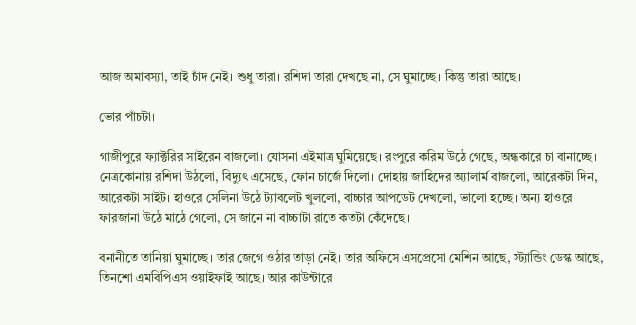আজ অমাবস্যা, তাই চাঁদ নেই। শুধু তারা। রশিদা তারা দেখছে না, সে ঘুমাচ্ছে। কিন্তু তারা আছে।

ভোর পাঁচটা।

গাজীপুরে ফ্যাক্টরির সাইরেন বাজলো। যোসনা এইমাত্র ঘুমিয়েছে। রংপুরে করিম উঠে গেছে, অন্ধকারে চা বানাচ্ছে। নেত্রকোনায় রশিদা উঠলো, বিদ্যুৎ এসেছে, ফোন চার্জে দিলো। দোহায় জাহিদের অ্যালার্ম বাজলো, আরেকটা দিন, আরেকটা সাইট। হাওরে সেলিনা উঠে ট্যাবলেট খুললো, বাচ্চার আপডেট দেখলো, ভালো হচ্ছে। অন্য হাওরে ফারজানা উঠে মাঠে গেলো, সে জানে না বাচ্চাটা রাতে কতটা কেঁদেছে।

বনানীতে তানিয়া ঘুমাচ্ছে। তার জেগে ওঠার তাড়া নেই। তার অফিসে এসপ্রেসো মেশিন আছে, স্ট্যান্ডিং ডেস্ক আছে, তিনশো এমবিপিএস ওয়াইফাই আছে। আর কাউন্টারে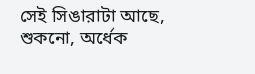সেই সিঙারাটা আছে, শুকনো, অর্ধেক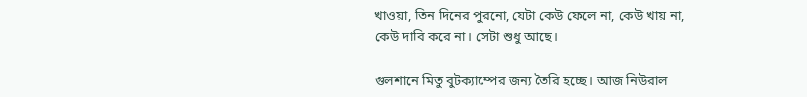খাওয়া, তিন দিনের পুরনো, যেটা কেউ ফেলে না, কেউ খায় না, কেউ দাবি করে না। সেটা শুধু আছে।

গুলশানে মিতু বুটক্যাম্পের জন্য তৈরি হচ্ছে। আজ নিউরাল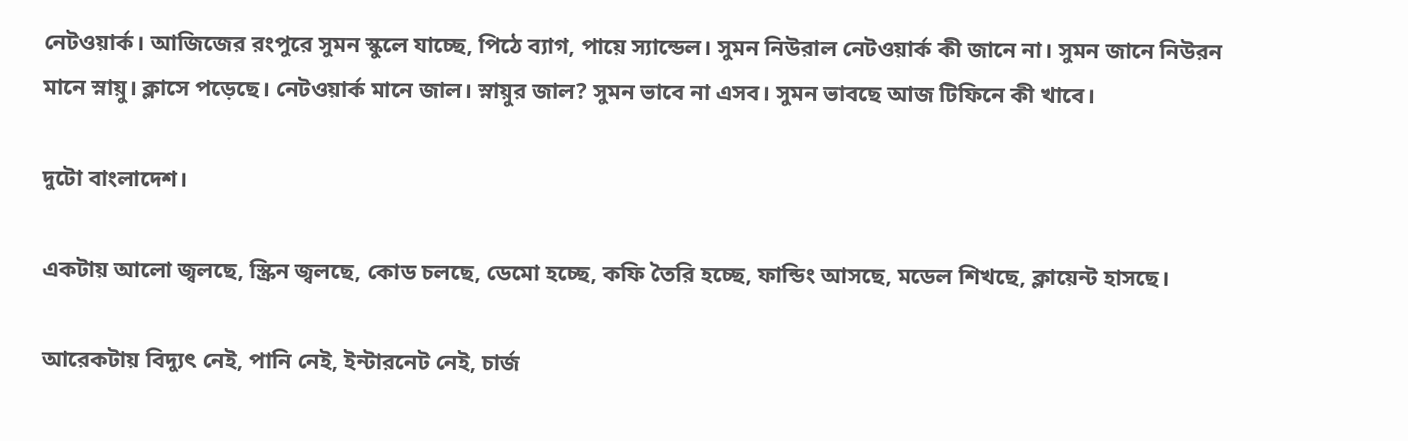নেটওয়ার্ক। আজিজের রংপুরে সুমন স্কুলে যাচ্ছে, পিঠে ব্যাগ, পায়ে স্যান্ডেল। সুমন নিউরাল নেটওয়ার্ক কী জানে না। সুমন জানে নিউরন মানে স্নায়ু। ক্লাসে পড়েছে। নেটওয়ার্ক মানে জাল। স্নায়ুর জাল? সুমন ভাবে না এসব। সুমন ভাবছে আজ টিফিনে কী খাবে।

দুটো বাংলাদেশ।

একটায় আলো জ্বলছে, স্ক্রিন জ্বলছে, কোড চলছে, ডেমো হচ্ছে, কফি তৈরি হচ্ছে, ফান্ডিং আসছে, মডেল শিখছে, ক্লায়েন্ট হাসছে।

আরেকটায় বিদ্যুৎ নেই, পানি নেই, ইন্টারনেট নেই, চার্জ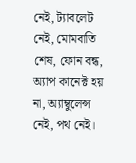নেই, ট্যাবলেট নেই, মোমবাতি শেষ, ফোন বন্ধ, অ্যাপ কানেক্ট হয় না, অ্যাম্বুলেন্স নেই, পথ নেই।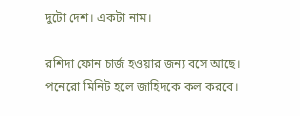দুটো দেশ। একটা নাম।

রশিদা ফোন চার্জ হওয়ার জন্য বসে আছে। পনেরো মিনিট হলে জাহিদকে কল করবে।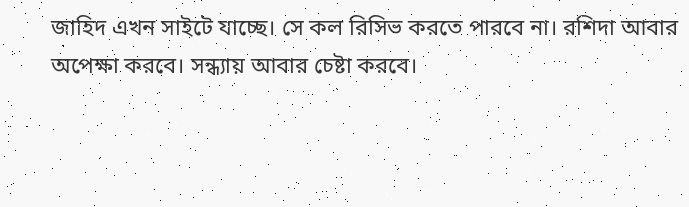জাহিদ এখন সাইটে যাচ্ছে। সে কল রিসিভ করতে পারবে না। রশিদা আবার অপেক্ষা করবে। সন্ধ্যায় আবার চেষ্টা করবে।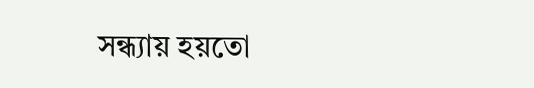সন্ধ্যায় হয়তো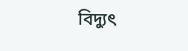বিদ্যুৎ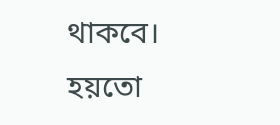থাকবে। হয়তো